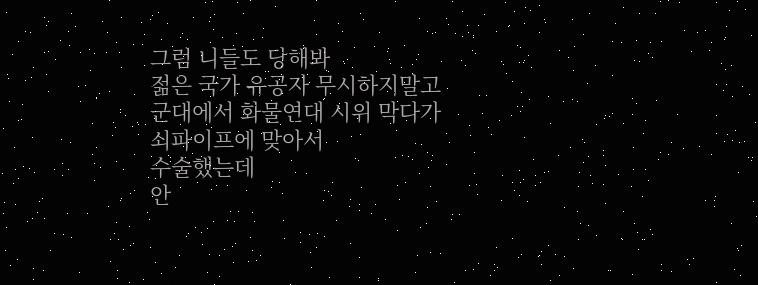그럼 니들도 당해봐
젊은 국가 유공자 무시하지말고
군대에서 화물연대 시위 막다가
쇠파이프에 맞아서
수술했는데
안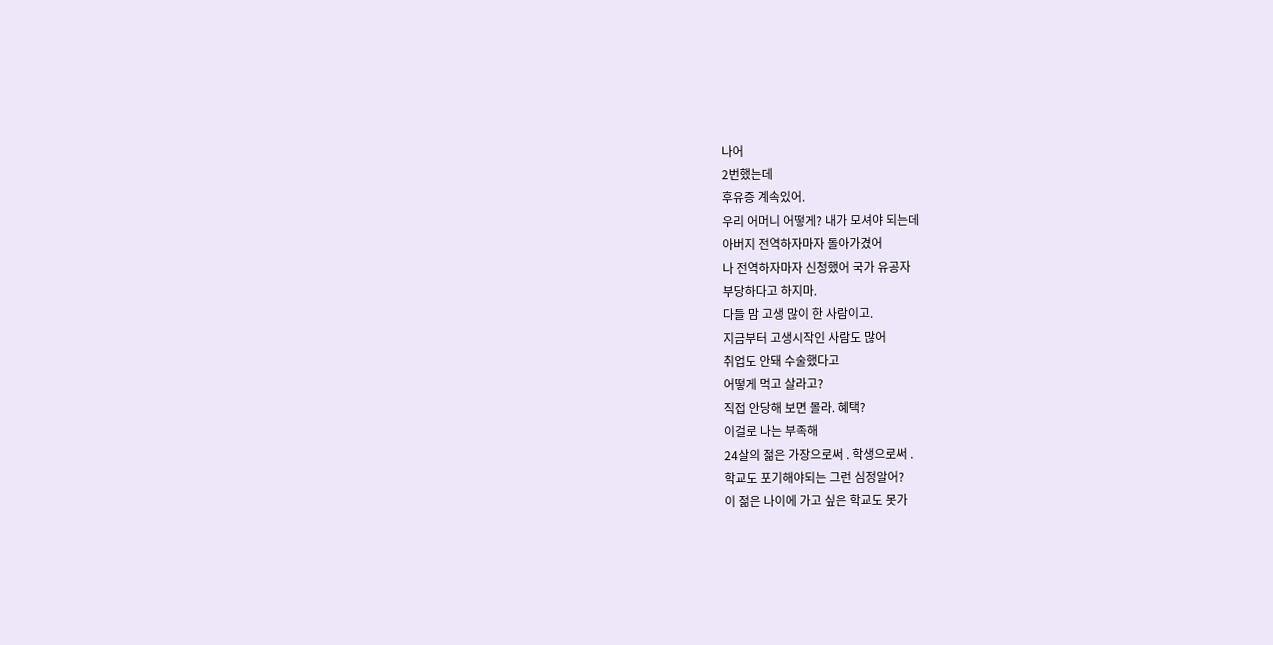나어
2번했는데
후유증 계속있어.
우리 어머니 어떻게? 내가 모셔야 되는데
아버지 전역하자마자 돌아가겼어
나 전역하자마자 신청했어 국가 유공자
부당하다고 하지마.
다들 맘 고생 많이 한 사람이고.
지금부터 고생시작인 사람도 많어
취업도 안돼 수술했다고
어떻게 먹고 살라고?
직접 안당해 보면 몰라. 혜택?
이걸로 나는 부족해
24살의 젊은 가장으로써 . 학생으로써 .
학교도 포기해야되는 그런 심정알어?
이 젊은 나이에 가고 싶은 학교도 못가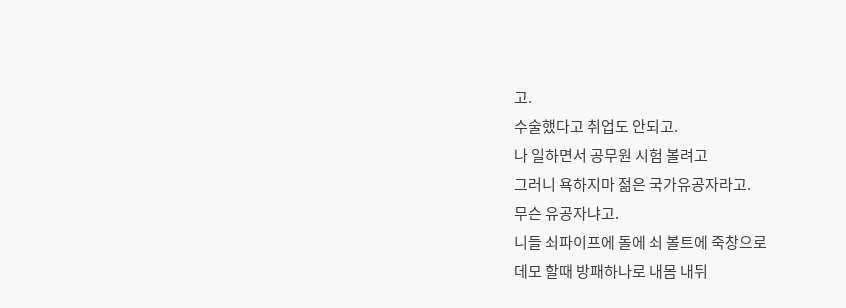고.
수술했다고 취업도 안되고.
나 일하면서 공무원 시험 볼려고
그러니 욕하지마 젊은 국가유공자라고.
무슨 유공자냐고.
니들 쇠파이프에 돌에 쇠 볼트에 죽창으로
데모 할때 방패하나로 내몸 내뒤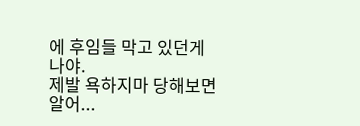에 후임들 막고 있던게 나야.
제발 욕하지마 당해보면 알어...